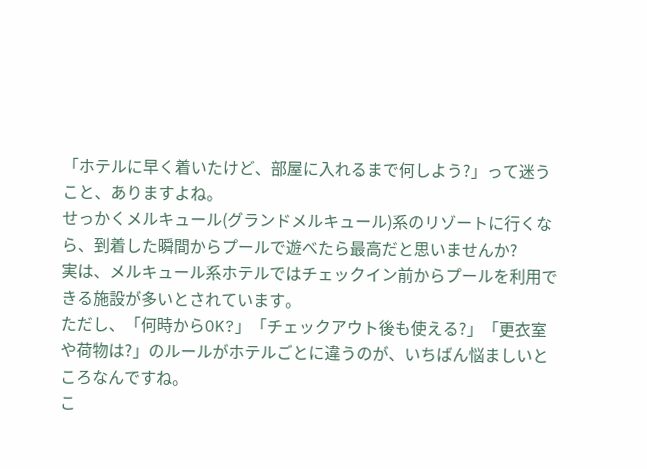「ホテルに早く着いたけど、部屋に入れるまで何しよう?」って迷うこと、ありますよね。
せっかくメルキュール(グランドメルキュール)系のリゾートに行くなら、到着した瞬間からプールで遊べたら最高だと思いませんか?
実は、メルキュール系ホテルではチェックイン前からプールを利用できる施設が多いとされています。
ただし、「何時からOK?」「チェックアウト後も使える?」「更衣室や荷物は?」のルールがホテルごとに違うのが、いちばん悩ましいところなんですね。
こ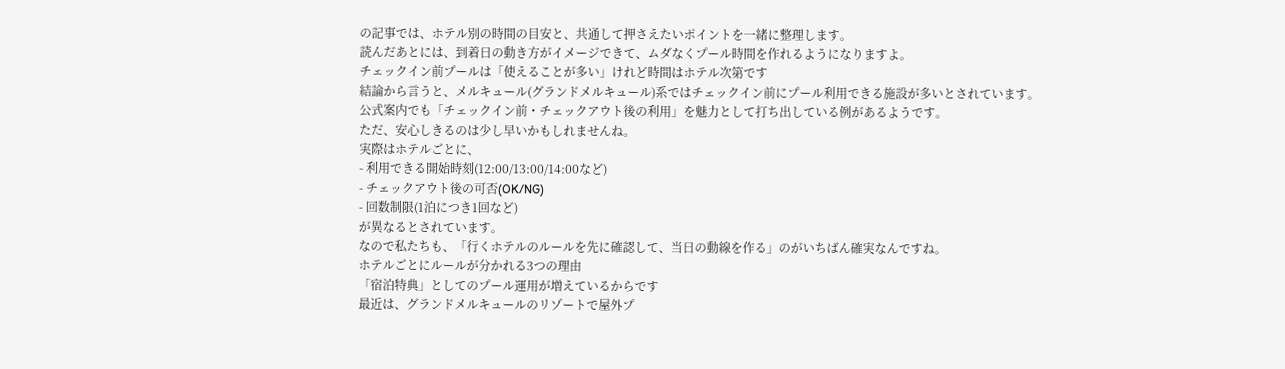の記事では、ホテル別の時間の目安と、共通して押さえたいポイントを一緒に整理します。
読んだあとには、到着日の動き方がイメージできて、ムダなくプール時間を作れるようになりますよ。
チェックイン前プールは「使えることが多い」けれど時間はホテル次第です
結論から言うと、メルキュール(グランドメルキュール)系ではチェックイン前にプール利用できる施設が多いとされています。
公式案内でも「チェックイン前・チェックアウト後の利用」を魅力として打ち出している例があるようです。
ただ、安心しきるのは少し早いかもしれませんね。
実際はホテルごとに、
- 利用できる開始時刻(12:00/13:00/14:00など)
- チェックアウト後の可否(OK/NG)
- 回数制限(1泊につき1回など)
が異なるとされています。
なので私たちも、「行くホテルのルールを先に確認して、当日の動線を作る」のがいちばん確実なんですね。
ホテルごとにルールが分かれる3つの理由
「宿泊特典」としてのプール運用が増えているからです
最近は、グランドメルキュールのリゾートで屋外プ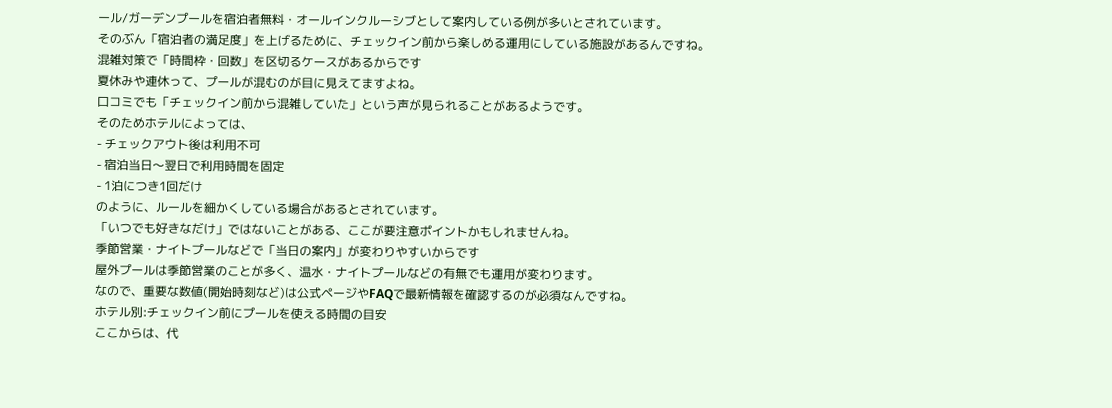ール/ガーデンプールを宿泊者無料・オールインクルーシブとして案内している例が多いとされています。
そのぶん「宿泊者の満足度」を上げるために、チェックイン前から楽しめる運用にしている施設があるんですね。
混雑対策で「時間枠・回数」を区切るケースがあるからです
夏休みや連休って、プールが混むのが目に見えてますよね。
口コミでも「チェックイン前から混雑していた」という声が見られることがあるようです。
そのためホテルによっては、
- チェックアウト後は利用不可
- 宿泊当日〜翌日で利用時間を固定
- 1泊につき1回だけ
のように、ルールを細かくしている場合があるとされています。
「いつでも好きなだけ」ではないことがある、ここが要注意ポイントかもしれませんね。
季節営業・ナイトプールなどで「当日の案内」が変わりやすいからです
屋外プールは季節営業のことが多く、温水・ナイトプールなどの有無でも運用が変わります。
なので、重要な数値(開始時刻など)は公式ページやFAQで最新情報を確認するのが必須なんですね。
ホテル別:チェックイン前にプールを使える時間の目安
ここからは、代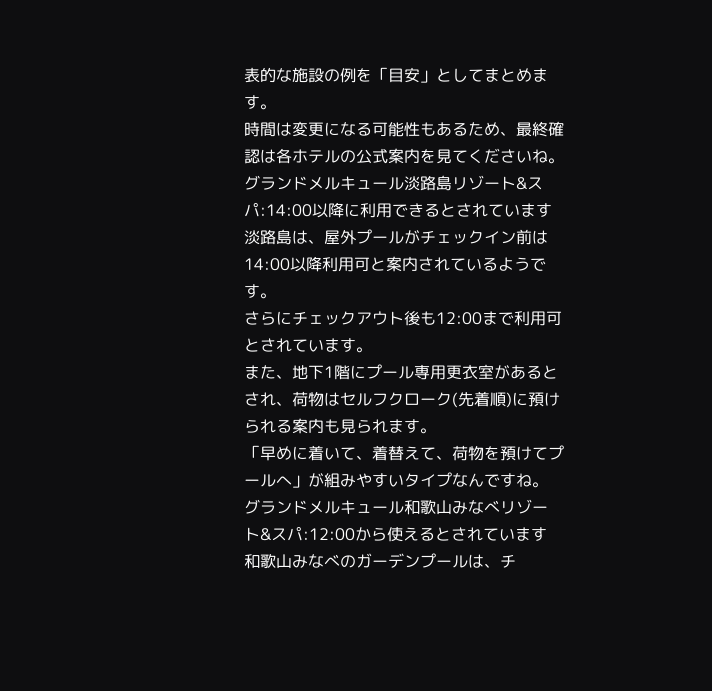表的な施設の例を「目安」としてまとめます。
時間は変更になる可能性もあるため、最終確認は各ホテルの公式案内を見てくださいね。
グランドメルキュール淡路島リゾート&スパ:14:00以降に利用できるとされています
淡路島は、屋外プールがチェックイン前は14:00以降利用可と案内されているようです。
さらにチェックアウト後も12:00まで利用可とされています。
また、地下1階にプール専用更衣室があるとされ、荷物はセルフクローク(先着順)に預けられる案内も見られます。
「早めに着いて、着替えて、荷物を預けてプールへ」が組みやすいタイプなんですね。
グランドメルキュール和歌山みなべリゾート&スパ:12:00から使えるとされています
和歌山みなべのガーデンプールは、チ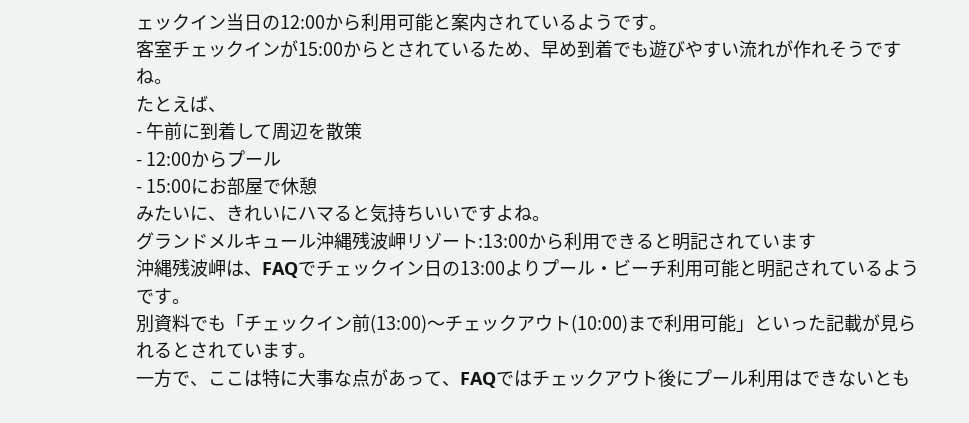ェックイン当日の12:00から利用可能と案内されているようです。
客室チェックインが15:00からとされているため、早め到着でも遊びやすい流れが作れそうですね。
たとえば、
- 午前に到着して周辺を散策
- 12:00からプール
- 15:00にお部屋で休憩
みたいに、きれいにハマると気持ちいいですよね。
グランドメルキュール沖縄残波岬リゾート:13:00から利用できると明記されています
沖縄残波岬は、FAQでチェックイン日の13:00よりプール・ビーチ利用可能と明記されているようです。
別資料でも「チェックイン前(13:00)〜チェックアウト(10:00)まで利用可能」といった記載が見られるとされています。
一方で、ここは特に大事な点があって、FAQではチェックアウト後にプール利用はできないとも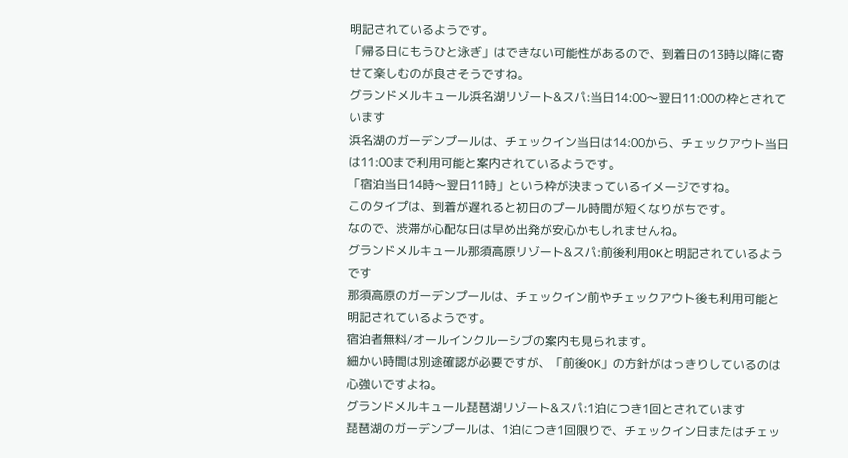明記されているようです。
「帰る日にもうひと泳ぎ」はできない可能性があるので、到着日の13時以降に寄せて楽しむのが良さそうですね。
グランドメルキュール浜名湖リゾート&スパ:当日14:00〜翌日11:00の枠とされています
浜名湖のガーデンプールは、チェックイン当日は14:00から、チェックアウト当日は11:00まで利用可能と案内されているようです。
「宿泊当日14時〜翌日11時」という枠が決まっているイメージですね。
このタイプは、到着が遅れると初日のプール時間が短くなりがちです。
なので、渋滞が心配な日は早め出発が安心かもしれませんね。
グランドメルキュール那須高原リゾート&スパ:前後利用OKと明記されているようです
那須高原のガーデンプールは、チェックイン前やチェックアウト後も利用可能と明記されているようです。
宿泊者無料/オールインクルーシブの案内も見られます。
細かい時間は別途確認が必要ですが、「前後OK」の方針がはっきりしているのは心強いですよね。
グランドメルキュール琵琶湖リゾート&スパ:1泊につき1回とされています
琵琶湖のガーデンプールは、1泊につき1回限りで、チェックイン日またはチェッ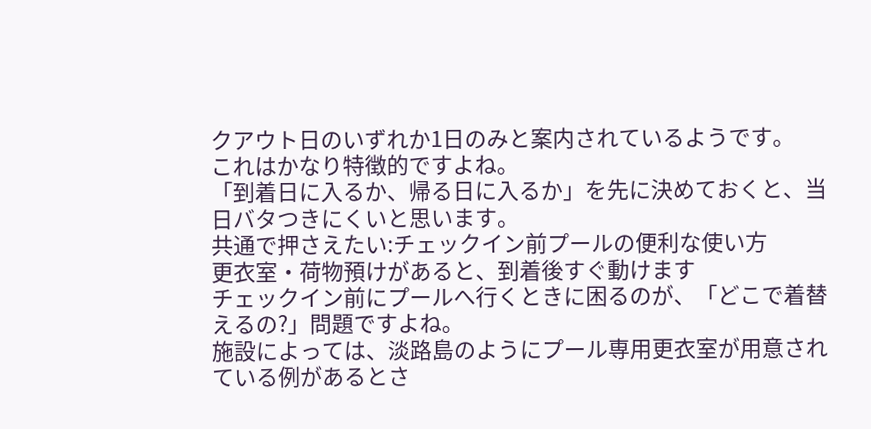クアウト日のいずれか1日のみと案内されているようです。
これはかなり特徴的ですよね。
「到着日に入るか、帰る日に入るか」を先に決めておくと、当日バタつきにくいと思います。
共通で押さえたい:チェックイン前プールの便利な使い方
更衣室・荷物預けがあると、到着後すぐ動けます
チェックイン前にプールへ行くときに困るのが、「どこで着替えるの?」問題ですよね。
施設によっては、淡路島のようにプール専用更衣室が用意されている例があるとさ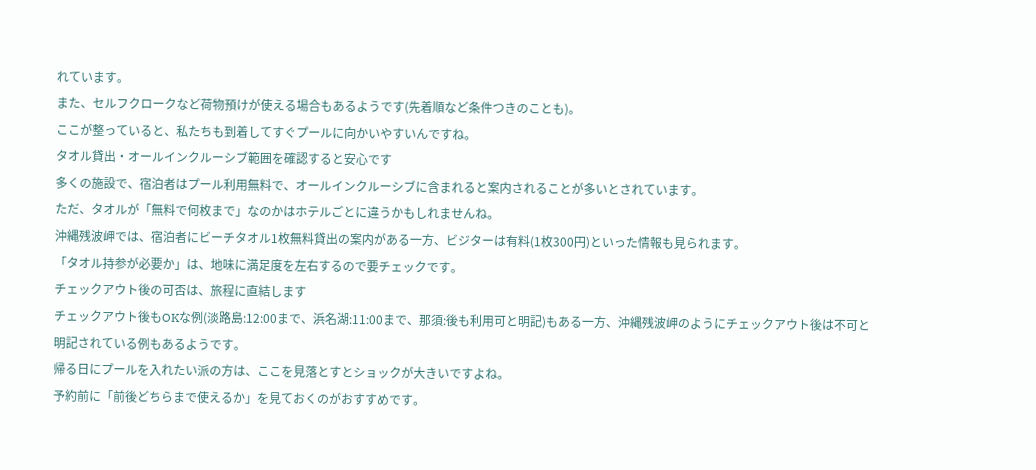れています。
また、セルフクロークなど荷物預けが使える場合もあるようです(先着順など条件つきのことも)。
ここが整っていると、私たちも到着してすぐプールに向かいやすいんですね。
タオル貸出・オールインクルーシブ範囲を確認すると安心です
多くの施設で、宿泊者はプール利用無料で、オールインクルーシブに含まれると案内されることが多いとされています。
ただ、タオルが「無料で何枚まで」なのかはホテルごとに違うかもしれませんね。
沖縄残波岬では、宿泊者にビーチタオル1枚無料貸出の案内がある一方、ビジターは有料(1枚300円)といった情報も見られます。
「タオル持参が必要か」は、地味に満足度を左右するので要チェックです。
チェックアウト後の可否は、旅程に直結します
チェックアウト後もOKな例(淡路島:12:00まで、浜名湖:11:00まで、那須:後も利用可と明記)もある一方、沖縄残波岬のようにチェックアウト後は不可と明記されている例もあるようです。
帰る日にプールを入れたい派の方は、ここを見落とすとショックが大きいですよね。
予約前に「前後どちらまで使えるか」を見ておくのがおすすめです。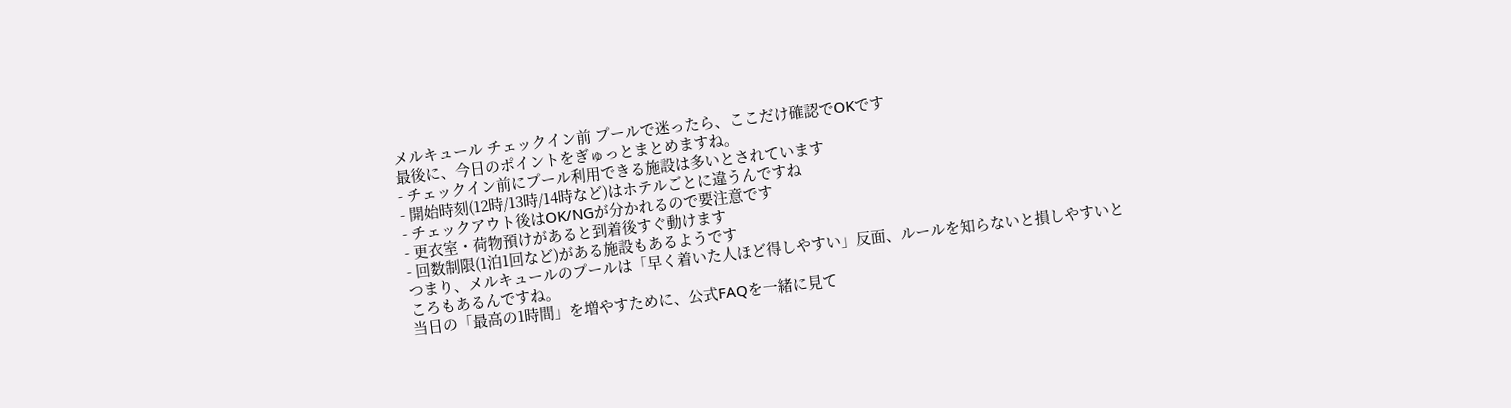メルキュール チェックイン前 プールで迷ったら、ここだけ確認でOKです
最後に、今日のポイントをぎゅっとまとめますね。
- チェックイン前にプール利用できる施設は多いとされています
- 開始時刻(12時/13時/14時など)はホテルごとに違うんですね
- チェックアウト後はOK/NGが分かれるので要注意です
- 更衣室・荷物預けがあると到着後すぐ動けます
- 回数制限(1泊1回など)がある施設もあるようです
つまり、メルキュールのプールは「早く着いた人ほど得しやすい」反面、ルールを知らないと損しやすいところもあるんですね。
当日の「最高の1時間」を増やすために、公式FAQを一緒に見て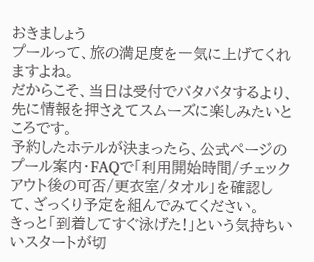おきましょう
プールって、旅の満足度を一気に上げてくれますよね。
だからこそ、当日は受付でバタバタするより、先に情報を押さえてスムーズに楽しみたいところです。
予約したホテルが決まったら、公式ページのプール案内・FAQで「利用開始時間/チェックアウト後の可否/更衣室/タオル」を確認して、ざっくり予定を組んでみてください。
きっと「到着してすぐ泳げた!」という気持ちいいスタートが切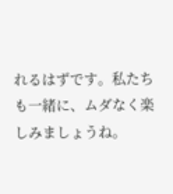れるはずです。私たちも一緒に、ムダなく楽しみましょうね。